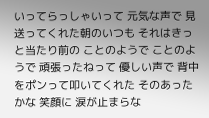いってらっしゃいって 元気な声で 見送ってくれた朝のいつも それはきっと当たり前の ことのようで ことのようで 頑張ったねって 優しい声で 背中をポンって叩いてくれた そのあったかな 笑顔に 涙が止まらな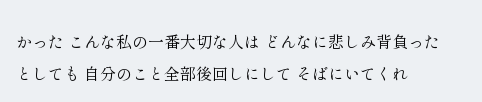かった こんな私の一番大切な人は どんなに悲しみ背負ったとしても 自分のこと全部後回しにして そばにいてくれ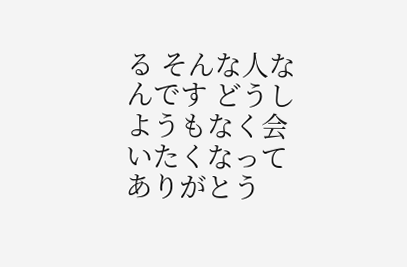る そんな人なんです どうしようもなく会いたくなって ありがとう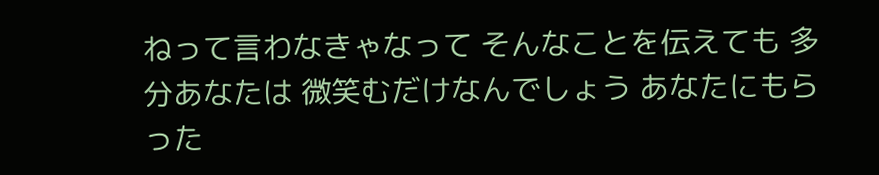ねって言わなきゃなって そんなことを伝えても 多分あなたは 微笑むだけなんでしょう あなたにもらった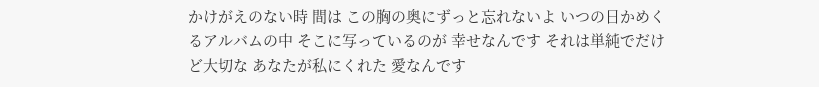かけがえのない時 間は この胸の奥にずっと忘れないよ いつの日かめくるアルバムの中 そこに写っているのが 幸せなんです それは単純でだけど大切な あなたが私にくれた 愛なんです